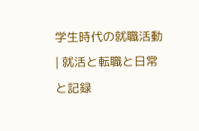学生時代の就職活動 | 就活と転職と日常と記録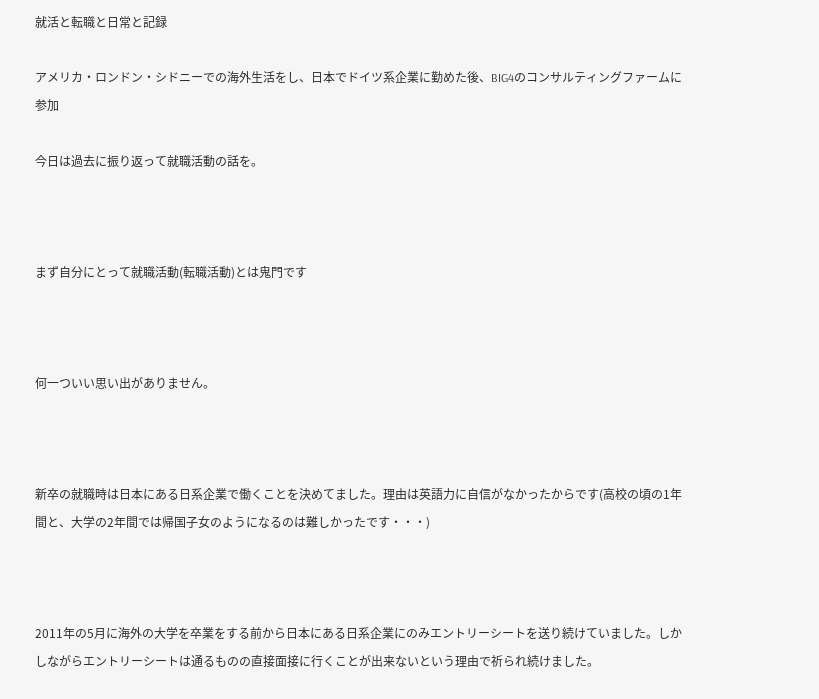就活と転職と日常と記録

アメリカ・ロンドン・シドニーでの海外生活をし、日本でドイツ系企業に勤めた後、BIG4のコンサルティングファームに参加

今日は過去に振り返って就職活動の話を。



まず自分にとって就職活動(転職活動)とは鬼門です



何一ついい思い出がありません。



新卒の就職時は日本にある日系企業で働くことを決めてました。理由は英語力に自信がなかったからです(高校の頃の1年間と、大学の2年間では帰国子女のようになるのは難しかったです・・・)



2011年の5月に海外の大学を卒業をする前から日本にある日系企業にのみエントリーシートを送り続けていました。しかしながらエントリーシートは通るものの直接面接に行くことが出来ないという理由で祈られ続けました。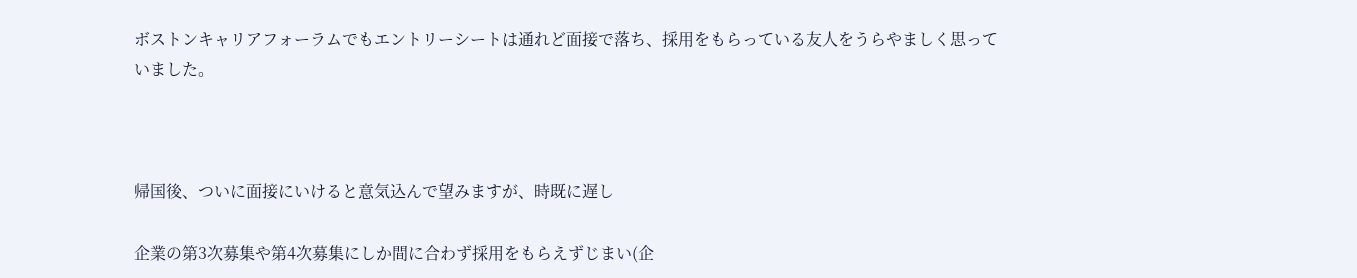ボストンキャリアフォーラムでもエントリーシートは通れど面接で落ち、採用をもらっている友人をうらやましく思っていました。



帰国後、ついに面接にいけると意気込んで望みますが、時既に遅し

企業の第3次募集や第4次募集にしか間に合わず採用をもらえずじまい(企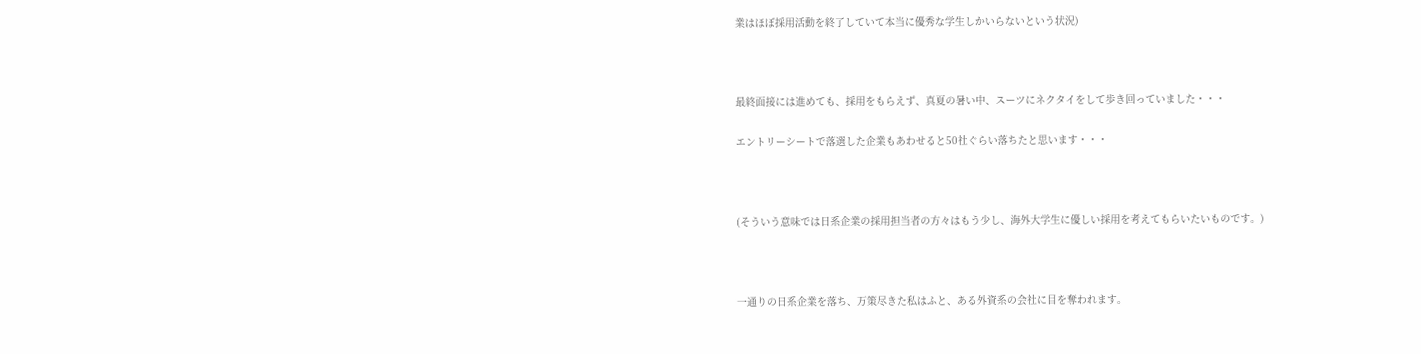業はほぼ採用活動を終了していて本当に優秀な学生しかいらないという状況)



最終面接には進めても、採用をもらえず、真夏の暑い中、スーツにネクタイをして歩き回っていました・・・

エントリーシートで落選した企業もあわせると50社ぐらい落ちたと思います・・・



(そういう意味では日系企業の採用担当者の方々はもう少し、海外大学生に優しい採用を考えてもらいたいものです。)



一通りの日系企業を落ち、万策尽きた私はふと、ある外資系の会社に目を奪われます。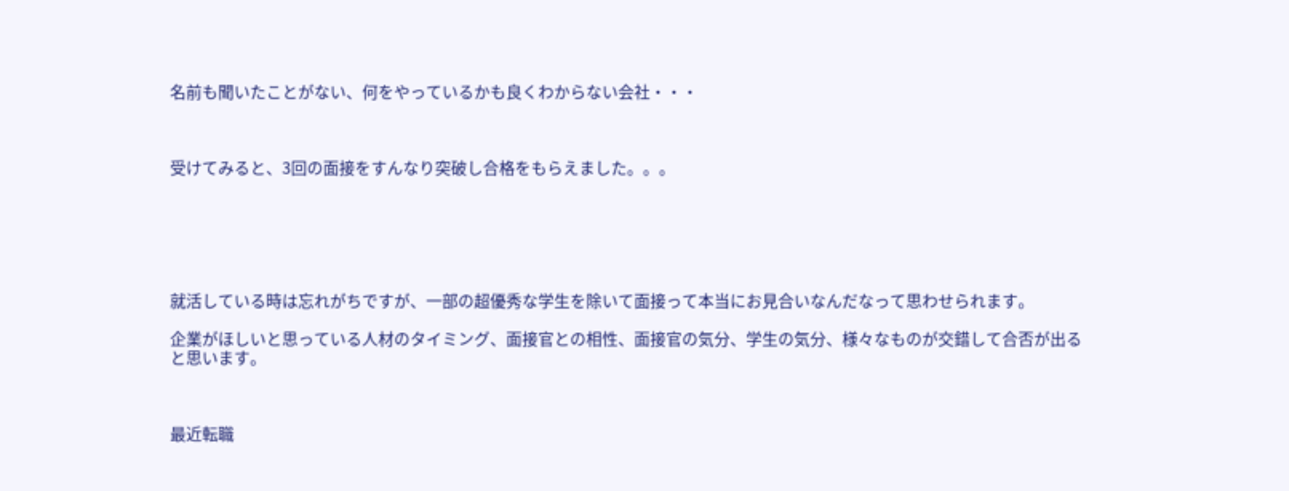名前も聞いたことがない、何をやっているかも良くわからない会社・・・



受けてみると、3回の面接をすんなり突破し合格をもらえました。。。






就活している時は忘れがちですが、一部の超優秀な学生を除いて面接って本当にお見合いなんだなって思わせられます。

企業がほしいと思っている人材のタイミング、面接官との相性、面接官の気分、学生の気分、様々なものが交錯して合否が出ると思います。



最近転職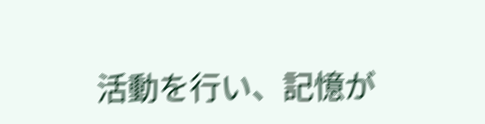活動を行い、記憶が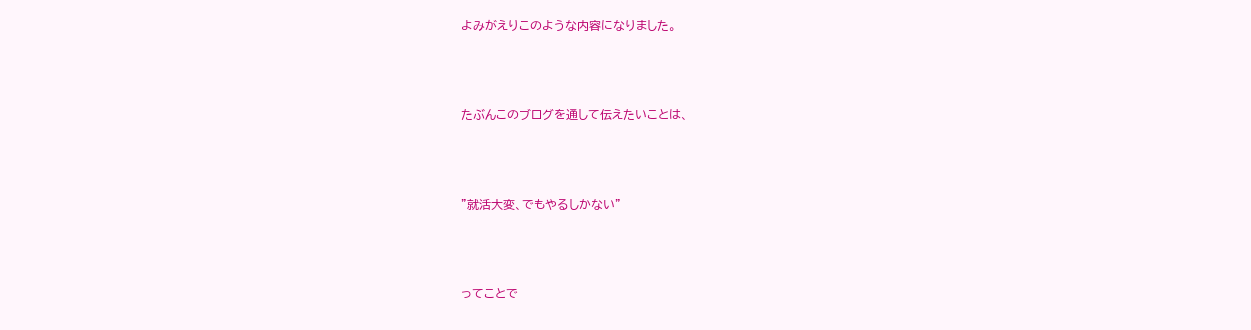よみがえりこのような内容になりました。



たぶんこのブログを通して伝えたいことは、



”就活大変、でもやるしかない”



ってことで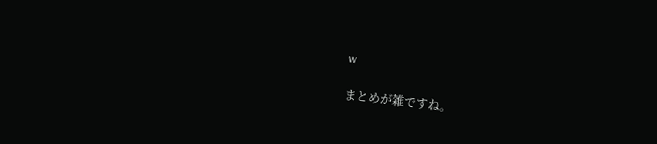w

まとめが雑ですね。